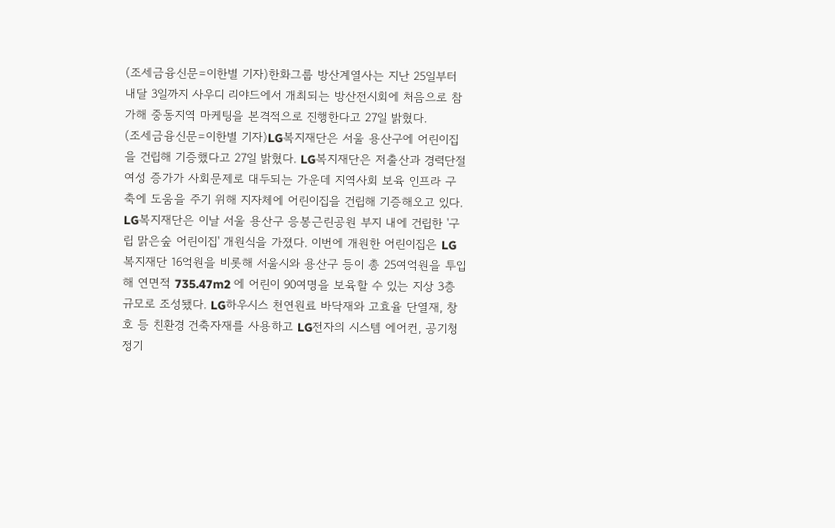(조세금융신문=이한별 기자)한화그룹 방산계열사는 지난 25일부터 내달 3일까지 사우디 리야드에서 개최되는 방산전시회에 처음으로 참가해 중동지역 마케팅을 본격적으로 진행한다고 27일 밝혔다.
(조세금융신문=이한별 기자)LG복지재단은 서울 용산구에 어린이집을 건립해 기증했다고 27일 밝혔다. LG복지재단은 저출산과 경력단절 여성 증가가 사회문제로 대두되는 가운데 지역사회 보육 인프라 구축에 도움을 주기 위해 지자체에 어린이집을 건립해 기증해오고 있다. LG복지재단은 이날 서울 용산구 응봉근린공원 부지 내에 건립한 '구립 맑은숲 어린이집' 개원식을 가졌다. 이번에 개원한 어린이집은 LG복지재단 16억원을 비롯해 서울시와 용산구 등이 총 25여억원을 투입해 연면적 735.47m2 에 어린이 90여명을 보육할 수 있는 지상 3층 규모로 조성됐다. LG하우시스 천연원료 바닥재와 고효율 단열재, 창호 등 친환경 건축자재를 사용하고 LG전자의 시스템 에어컨, 공기청정기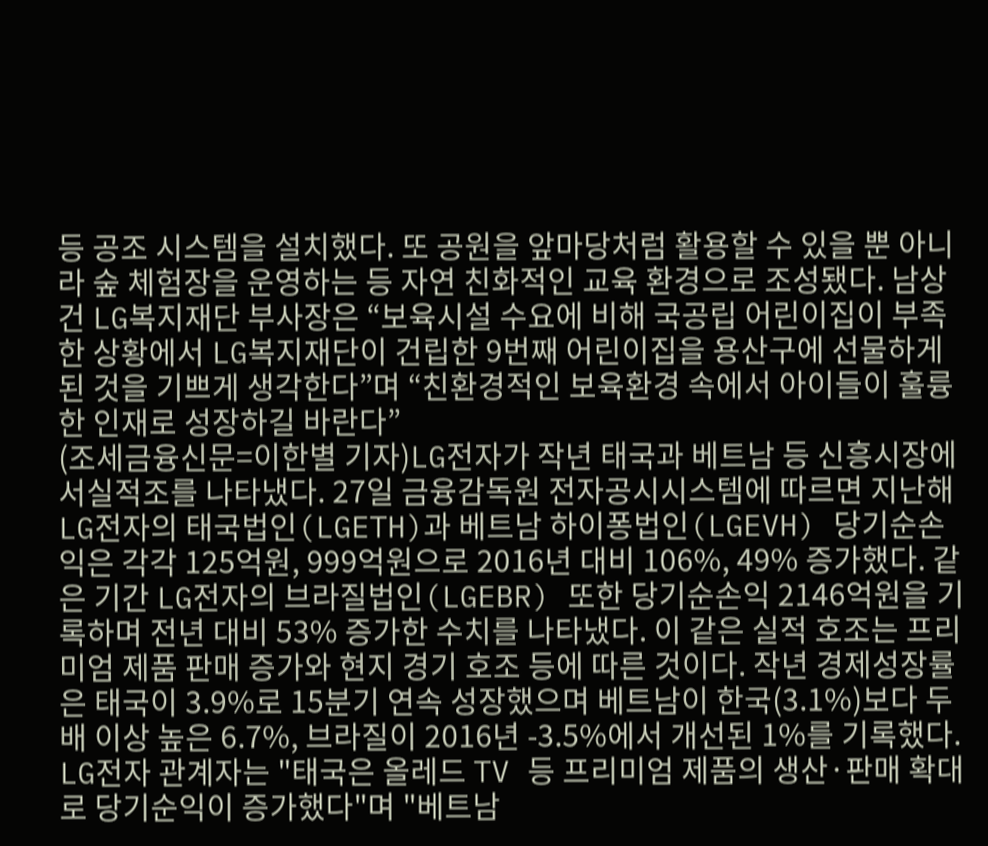등 공조 시스템을 설치했다. 또 공원을 앞마당처럼 활용할 수 있을 뿐 아니라 숲 체험장을 운영하는 등 자연 친화적인 교육 환경으로 조성됐다. 남상건 LG복지재단 부사장은 “보육시설 수요에 비해 국공립 어린이집이 부족한 상황에서 LG복지재단이 건립한 9번째 어린이집을 용산구에 선물하게 된 것을 기쁘게 생각한다”며 “친환경적인 보육환경 속에서 아이들이 훌륭한 인재로 성장하길 바란다”
(조세금융신문=이한별 기자)LG전자가 작년 태국과 베트남 등 신흥시장에서실적조를 나타냈다. 27일 금융감독원 전자공시시스템에 따르면 지난해 LG전자의 태국법인(LGETH)과 베트남 하이퐁법인(LGEVH) 당기순손익은 각각 125억원, 999억원으로 2016년 대비 106%, 49% 증가했다. 같은 기간 LG전자의 브라질법인(LGEBR) 또한 당기순손익 2146억원을 기록하며 전년 대비 53% 증가한 수치를 나타냈다. 이 같은 실적 호조는 프리미엄 제품 판매 증가와 현지 경기 호조 등에 따른 것이다. 작년 경제성장률은 태국이 3.9%로 15분기 연속 성장했으며 베트남이 한국(3.1%)보다 두 배 이상 높은 6.7%, 브라질이 2016년 -3.5%에서 개선된 1%를 기록했다. LG전자 관계자는 "태국은 올레드 TV 등 프리미엄 제품의 생산·판매 확대로 당기순익이 증가했다"며 "베트남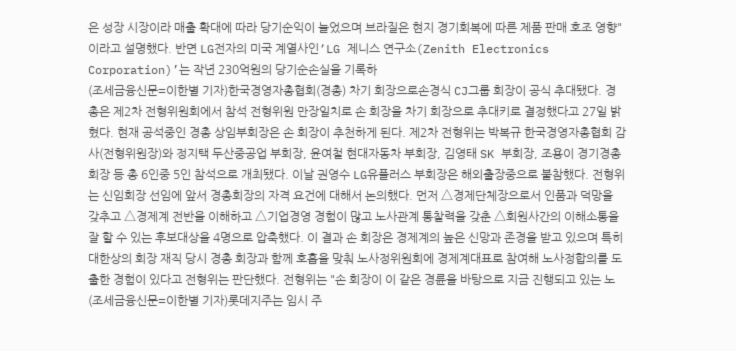은 성장 시장이라 매출 확대에 따라 당기순익이 늘었으며 브라질은 현지 경기회복에 따른 제품 판매 호조 영향"이라고 설명했다. 반면 LG전자의 미국 계열사인‘LG 제니스 연구소(Zenith Electronics Corporation)’는 작년 230억원의 당기순손실을 기록하
(조세금융신문=이한별 기자)한국경영자총협회(경총) 차기 회장으로손경식 CJ그룹 회장이 공식 추대됐다. 경총은 제2차 전형위원회에서 참석 전형위원 만장일치로 손 회장을 차기 회장으로 추대키로 결정했다고 27일 밝혔다. 현재 공석중인 경총 상임부회장은 손 회장이 추천하게 된다. 제2차 전형위는 박복규 한국경영자총협회 감사(전형위원장)와 정지택 두산중공업 부회장, 윤여철 현대자동차 부회장, 김영태 SK 부회장, 조용이 경기경총 회장 등 총 6인중 5인 참석으로 개최됐다. 이날 권영수 LG유플러스 부회장은 해외출장중으로 불참했다. 전형위는 신임회장 선임에 앞서 경총회장의 자격 요건에 대해서 논의했다. 먼저 △경제단체장으로서 인품과 덕망을 갖추고 △경제계 전반을 이해하고 △기업경영 경험이 많고 노사관계 통찰력을 갖춘 △회원사간의 이해소통을 잘 할 수 있는 후보대상을 4명으로 압축했다. 이 결과 손 회장은 경제계의 높은 신망과 존경을 받고 있으며 특히 대한상의 회장 재직 당시 경총 회장과 함께 호흡을 맞춰 노사정위원회에 경제계대표로 참여해 노사정합의를 도출한 경험이 있다고 전형위는 판단했다. 전형위는 "손 회장이 이 같은 경륜을 바탕으로 지금 진행되고 있는 노
(조세금융신문=이한별 기자)롯데지주는 임시 주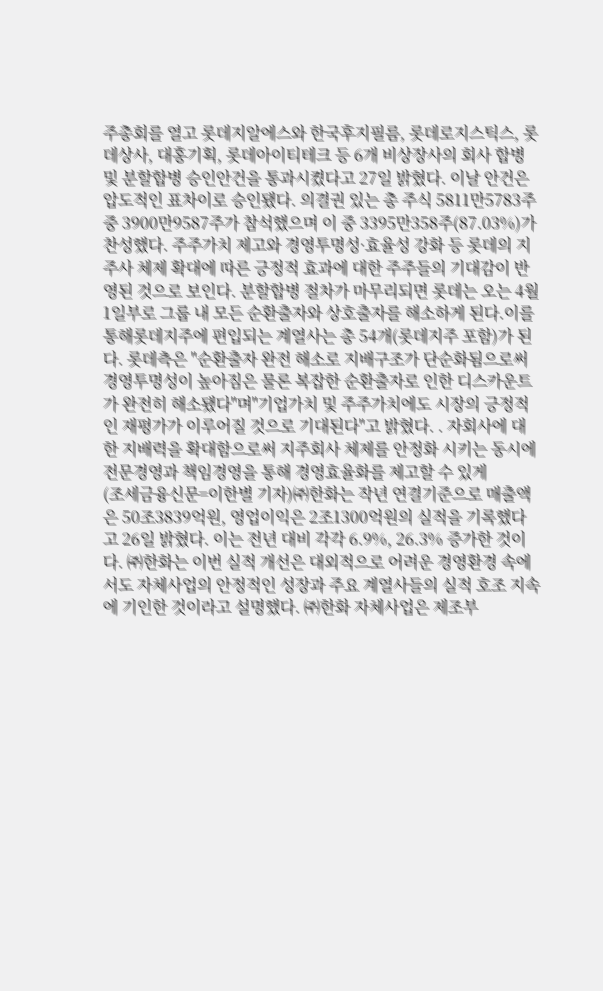주총회를 열고 롯데지알에스와 한국후지필름, 롯데로지스틱스, 롯데상사, 대홍기획, 롯데아이티테크 등 6개 비상장사의 회사 합병 및 분할합병 승인안건을 통과시켰다고 27일 밝혔다. 이날 안건은 압도적인 표차이로 승인됐다. 의결권 있는 총 주식 5811만5783주 중 3900만9587주가 참석했으며 이 중 3395만358주(87.03%)가 찬성했다. 주주가치 제고와 경영투명성·효율성 강화 등 롯데의 지주사 체제 확대에 따른 긍정적 효과에 대한 주주들의 기대감이 반영된 것으로 보인다. 분할합병 절차가 마무리되면 롯데는 오는 4월 1일부로 그룹 내 모든 순환출자와 상호출자를 해소하게 된다.이를 통해롯데지주에 편입되는 계열사는 총 54개(롯데지주 포함)가 된다. 롯데측은 "순환출자 완전 해소로 지배구조가 단순화됨으로써 경영투명성이 높아짐은 물론 복잡한 순환출자로 인한 디스카운트가 완전히 해소됐다"며"기업가치 및 주주가치에도 시장의 긍정적인 재평가가 이루어질 것으로 기대된다"고 밝혔다. . 자회사에 대한 지배력을 확대함으로써 지주회사 체제를 안정화 시키는 동시에 전문경영과 책임경영을 통해 경영효율화를 제고할 수 있게
(조세금융신문=이한별 기자)㈜한화는 작년 연결기준으로 매출액은 50조3839억원, 영업이익은 2조1300억원의 실적을 기록했다고 26일 밝혔다. 이는 전년 대비 각각 6.9%, 26.3% 증가한 것이다. ㈜한화는 이번 실적 개선은 대외적으로 어려운 경영환경 속에서도 자체사업의 안정적인 성장과 주요 계열사들의 실적 호조 지속에 기인한 것이라고 설명했다. ㈜한화 자체사업은 제조부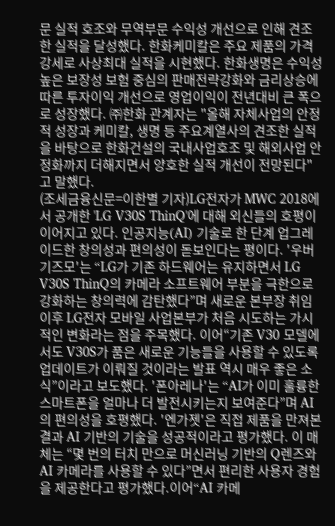문 실적 호조와 무역부문 수익성 개선으로 인해 견조한 실적을 달성했다. 한화케미칼은 주요 제품의 가격 강세로 사상최대 실적을 시현했다. 한화생명은 수익성 높은 보장성 보험 중심의 판매전략강화와 금리상승에 따른 투자이익 개선으로 영업이익이 전년대비 큰 폭으로 성장했다. ㈜한화 관계자는 "올해 자체사업의 안정적 성장과 케미칼, 생명 등 주요계열사의 견조한 실적을 바탕으로 한화건설의 국내사업호조 및 해외사업 안정화까지 더해지면서 양호한 실적 개선이 전망된다"고 말했다.
(조세금융신문=이한별 기자)LG전자가 MWC 2018에서 공개한 'LG V30S ThinQ'에 대해 외신들의 호평이 이어지고 있다. 인공지능(AI) 기술로 한 단계 업그레이드한 창의성과 편의성이 돋보인다는 평이다. '우버기즈모'는 “LG가 기존 하드웨어는 유지하면서 LG V30S ThinQ의 카메라 소프트웨어 부분을 극한으로 강화하는 창의력에 감탄했다”며 새로운 본부장 취임 이후 LG전자 모바일 사업본부가 처음 시도하는 가시적인 변화라는 점을 주목했다. 이어“기존 V30 모델에서도 V30S가 품은 새로운 기능들을 사용할 수 있도록 업데이트가 이뤄질 것이라는 발표 역시 매우 좋은 소식”이라고 보도했다. '폰아레나'는 “AI가 이미 훌륭한 스마트폰을 얼마나 더 발전시키는지 보여준다”며 AI의 편의성을 호평했다. '엔가젯'은 직접 제품을 만져본 결과 AI 기반의 기술을 성공적이라고 평가했다. 이 매체는 “몇 번의 터치 만으로 머신러닝 기반의 Q렌즈와 AI 카메라를 사용할 수 있다”면서 편리한 사용자 경험을 제공한다고 평가했다.이어“AI 카메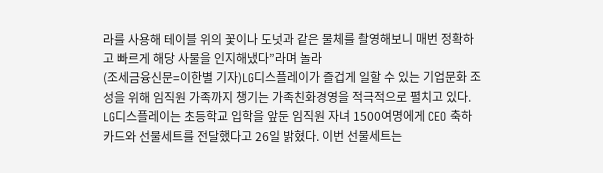라를 사용해 테이블 위의 꽃이나 도넛과 같은 물체를 촬영해보니 매번 정확하고 빠르게 해당 사물을 인지해냈다”라며 놀라
(조세금융신문=이한별 기자)LG디스플레이가 즐겁게 일할 수 있는 기업문화 조성을 위해 임직원 가족까지 챙기는 가족친화경영을 적극적으로 펼치고 있다. LG디스플레이는 초등학교 입학을 앞둔 임직원 자녀 1500여명에게 CEO 축하카드와 선물세트를 전달했다고 26일 밝혔다. 이번 선물세트는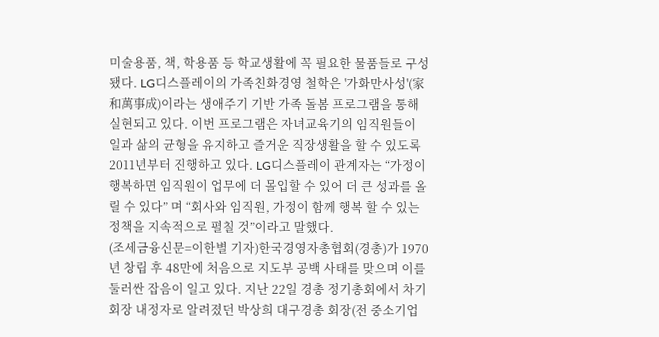미술용품, 책, 학용품 등 학교생활에 꼭 필요한 물품들로 구성됐다. LG디스플레이의 가족친화경영 철학은 '가화만사성'(家和萬事成)이라는 생애주기 기반 가족 돌봄 프로그램을 통해 실현되고 있다. 이번 프로그램은 자녀교육기의 임직원들이 일과 삶의 균형을 유지하고 즐거운 직장생활을 할 수 있도록 2011년부터 진행하고 있다. LG디스플레이 관계자는 “가정이 행복하면 임직원이 업무에 더 몰입할 수 있어 더 큰 성과를 올릴 수 있다” 며 “회사와 임직원, 가정이 함께 행복 할 수 있는 정책을 지속적으로 펼칠 것”이라고 말했다.
(조세금융신문=이한별 기자)한국경영자총협회(경총)가 1970년 창립 후 48만에 처음으로 지도부 공백 사태를 맞으며 이를 둘러싼 잡음이 일고 있다. 지난 22일 경총 정기총회에서 차기 회장 내정자로 알려졌던 박상희 대구경총 회장(전 중소기업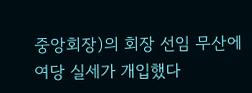중앙회장)의 회장 선임 무산에 여당 실세가 개입했다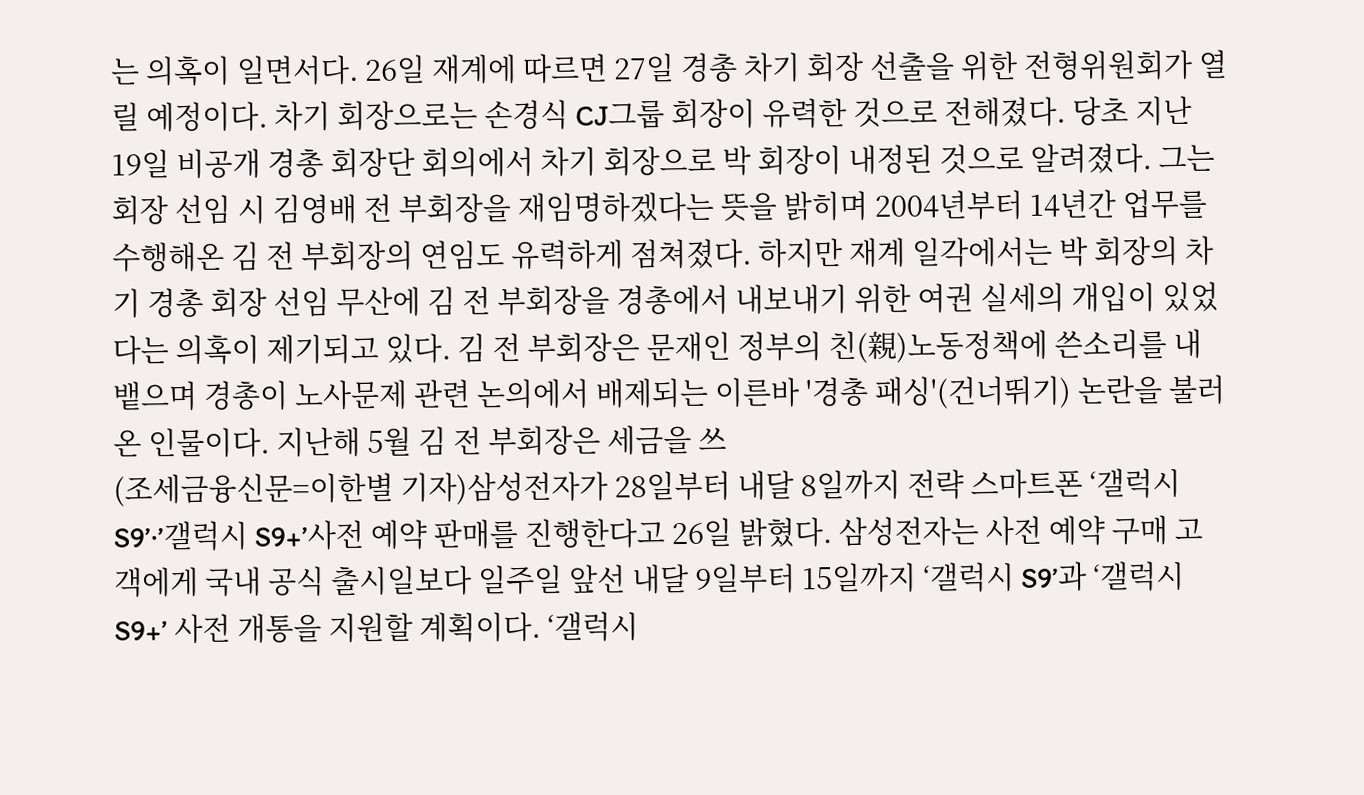는 의혹이 일면서다. 26일 재계에 따르면 27일 경총 차기 회장 선출을 위한 전형위원회가 열릴 예정이다. 차기 회장으로는 손경식 CJ그룹 회장이 유력한 것으로 전해졌다. 당초 지난 19일 비공개 경총 회장단 회의에서 차기 회장으로 박 회장이 내정된 것으로 알려졌다. 그는 회장 선임 시 김영배 전 부회장을 재임명하겠다는 뜻을 밝히며 2004년부터 14년간 업무를 수행해온 김 전 부회장의 연임도 유력하게 점쳐졌다. 하지만 재계 일각에서는 박 회장의 차기 경총 회장 선임 무산에 김 전 부회장을 경총에서 내보내기 위한 여권 실세의 개입이 있었다는 의혹이 제기되고 있다. 김 전 부회장은 문재인 정부의 친(親)노동정책에 쓴소리를 내뱉으며 경총이 노사문제 관련 논의에서 배제되는 이른바 '경총 패싱'(건너뛰기) 논란을 불러온 인물이다. 지난해 5월 김 전 부회장은 세금을 쓰
(조세금융신문=이한별 기자)삼성전자가 28일부터 내달 8일까지 전략 스마트폰 ‘갤럭시 S9’∙’갤럭시 S9+’사전 예약 판매를 진행한다고 26일 밝혔다. 삼성전자는 사전 예약 구매 고객에게 국내 공식 출시일보다 일주일 앞선 내달 9일부터 15일까지 ‘갤럭시 S9’과 ‘갤럭시 S9+’ 사전 개통을 지원할 계획이다. ‘갤럭시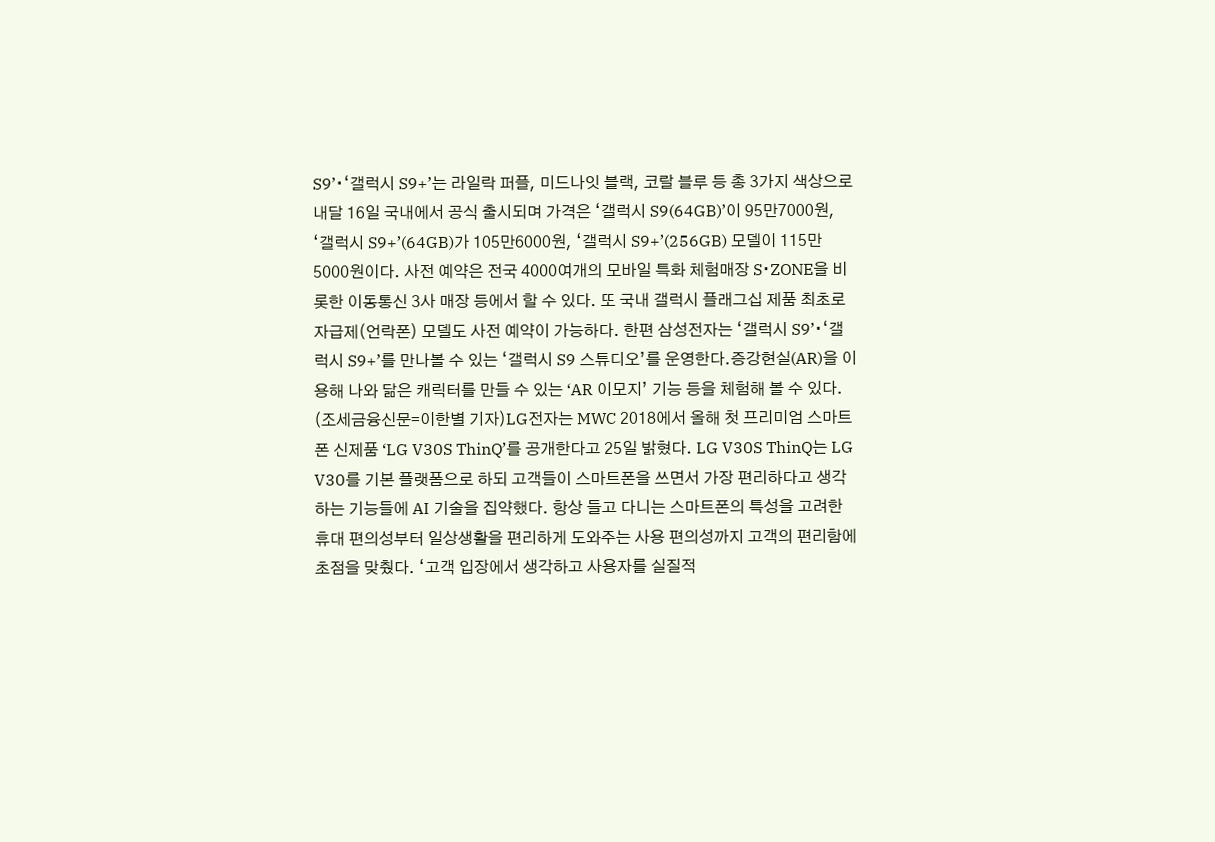S9’∙‘갤럭시 S9+’는 라일락 퍼플, 미드나잇 블랙, 코랄 블루 등 총 3가지 색상으로 내달 16일 국내에서 공식 출시되며 가격은 ‘갤럭시 S9(64GB)’이 95만7000원, ‘갤럭시 S9+’(64GB)가 105만6000원, ‘갤럭시 S9+’(256GB) 모델이 115만5000원이다. 사전 예약은 전국 4000여개의 모바일 특화 체험매장 S∙ZONE을 비롯한 이동통신 3사 매장 등에서 할 수 있다. 또 국내 갤럭시 플래그십 제품 최초로 자급제(언락폰) 모델도 사전 예약이 가능하다. 한편 삼성전자는 ‘갤럭시 S9’∙‘갤럭시 S9+’를 만나볼 수 있는 ‘갤럭시 S9 스튜디오’를 운영한다.증강현실(AR)을 이용해 나와 닮은 캐릭터를 만들 수 있는 ‘AR 이모지’ 기능 등을 체험해 볼 수 있다.
(조세금융신문=이한별 기자)LG전자는 MWC 2018에서 올해 첫 프리미엄 스마트폰 신제품 ‘LG V30S ThinQ’를 공개한다고 25일 밝혔다. LG V30S ThinQ는 LG V30를 기본 플랫폼으로 하되 고객들이 스마트폰을 쓰면서 가장 편리하다고 생각하는 기능들에 AI 기술을 집약했다. 항상 들고 다니는 스마트폰의 특성을 고려한 휴대 편의성부터 일상생활을 편리하게 도와주는 사용 편의성까지 고객의 편리함에 초점을 맞췄다. ‘고객 입장에서 생각하고 사용자를 실질적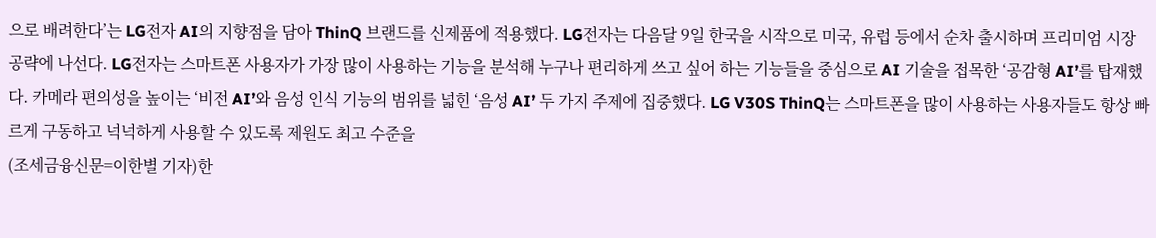으로 배려한다’는 LG전자 AI의 지향점을 담아 ThinQ 브랜드를 신제품에 적용했다. LG전자는 다음달 9일 한국을 시작으로 미국, 유럽 등에서 순차 출시하며 프리미엄 시장 공략에 나선다. LG전자는 스마트폰 사용자가 가장 많이 사용하는 기능을 분석해 누구나 편리하게 쓰고 싶어 하는 기능들을 중심으로 AI 기술을 접목한 ‘공감형 AI’를 탑재했다. 카메라 편의성을 높이는 ‘비전 AI’와 음성 인식 기능의 범위를 넓힌 ‘음성 AI’ 두 가지 주제에 집중했다. LG V30S ThinQ는 스마트폰을 많이 사용하는 사용자들도 항상 빠르게 구동하고 넉넉하게 사용할 수 있도록 제원도 최고 수준을
(조세금융신문=이한별 기자)한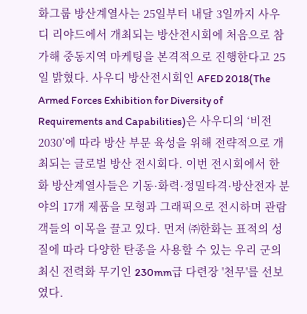화그룹 방산계열사는 25일부터 내달 3일까지 사우디 리야드에서 개최되는 방산전시회에 처음으로 참가해 중동지역 마케팅을 본격적으로 진행한다고 25일 밝혔다. 사우디 방산전시회인 AFED 2018(The Armed Forces Exhibition for Diversity of Requirements and Capabilities)은 사우디의 ‘비전 2030’에 따라 방산 부문 육성을 위해 전략적으로 개최되는 글로벌 방산 전시회다. 이번 전시회에서 한화 방산계열사들은 기동·화력·정밀타격·방산전자 분야의 17개 제품을 모형과 그래픽으로 전시하며 관람객들의 이목을 끌고 있다. 먼저 ㈜한화는 표적의 성질에 따라 다양한 탄종을 사용할 수 있는 우리 군의 최신 전력화 무기인 230mm급 다련장 '천무'를 선보였다.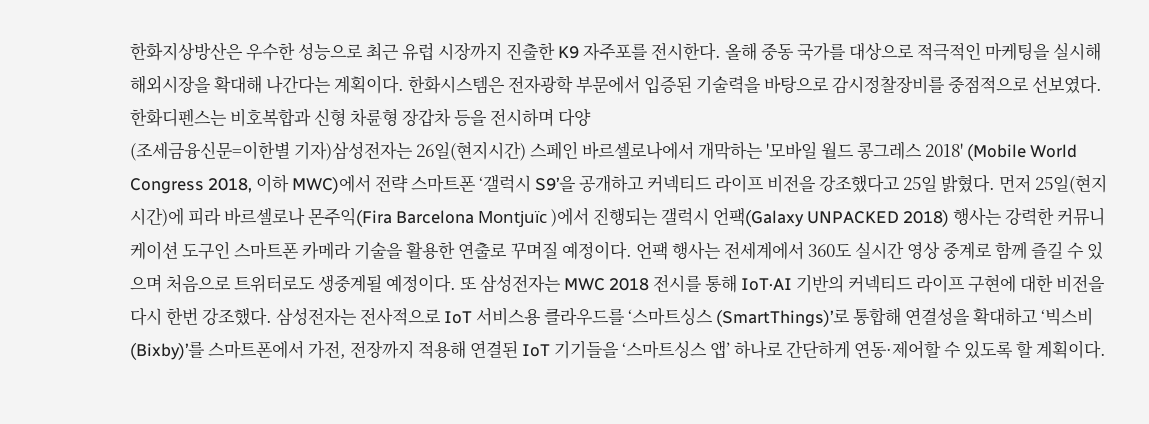한화지상방산은 우수한 성능으로 최근 유럽 시장까지 진출한 K9 자주포를 전시한다. 올해 중동 국가를 대상으로 적극적인 마케팅을 실시해 해외시장을 확대해 나간다는 계획이다. 한화시스템은 전자광학 부문에서 입증된 기술력을 바탕으로 감시정찰장비를 중점적으로 선보였다. 한화디펜스는 비호복합과 신형 차륜형 장갑차 등을 전시하며 다양
(조세금융신문=이한별 기자)삼성전자는 26일(현지시간) 스페인 바르셀로나에서 개막하는 '모바일 월드 콩그레스 2018' (Mobile World Congress 2018, 이하 MWC)에서 전략 스마트폰 ‘갤럭시 S9’을 공개하고 커넥티드 라이프 비전을 강조했다고 25일 밝혔다. 먼저 25일(현지시간)에 피라 바르셀로나 몬주익(Fira Barcelona Montjuïc )에서 진행되는 갤럭시 언팩(Galaxy UNPACKED 2018) 행사는 강력한 커뮤니케이션 도구인 스마트폰 카메라 기술을 활용한 연출로 꾸며질 예정이다. 언팩 행사는 전세계에서 360도 실시간 영상 중계로 함께 즐길 수 있으며 처음으로 트위터로도 생중계될 예정이다. 또 삼성전자는 MWC 2018 전시를 통해 IoT·AI 기반의 커넥티드 라이프 구현에 대한 비전을 다시 한번 강조했다. 삼성전자는 전사적으로 IoT 서비스용 클라우드를 ‘스마트싱스 (SmartThings)’로 통합해 연결성을 확대하고 ‘빅스비(Bixby)’를 스마트폰에서 가전, 전장까지 적용해 연결된 IoT 기기들을 ‘스마트싱스 앱’ 하나로 간단하게 연동·제어할 수 있도록 할 계획이다.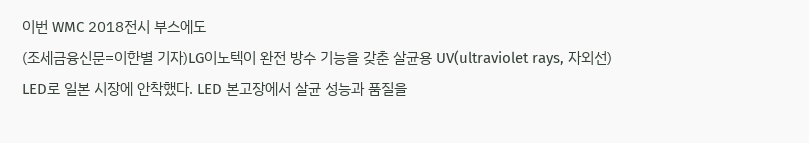이번 WMC 2018전시 부스에도
(조세금융신문=이한별 기자)LG이노텍이 완전 방수 기능을 갖춘 살균용 UV(ultraviolet rays, 자외선) LED로 일본 시장에 안착했다. LED 본고장에서 살균 성능과 품질을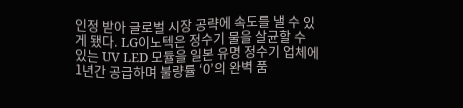인정 받아 글로벌 시장 공략에 속도를 낼 수 있게 됐다. LG이노텍은 정수기 물을 살균할 수 있는 UV LED 모듈을 일본 유명 정수기 업체에 1년간 공급하며 불량률 ‘0’의 완벽 품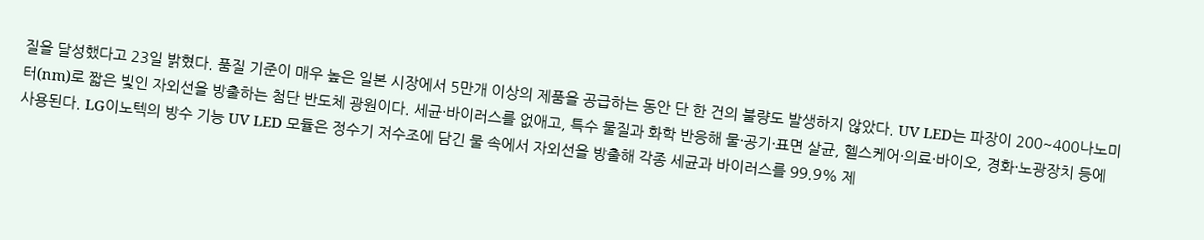질을 달성했다고 23일 밝혔다. 품질 기준이 매우 높은 일본 시장에서 5만개 이상의 제품을 공급하는 동안 단 한 건의 불량도 발생하지 않았다. UV LED는 파장이 200~400나노미터(nm)로 짧은 빛인 자외선을 방출하는 첨단 반도체 광원이다. 세균·바이러스를 없애고, 특수 물질과 화학 반응해 물·공기·표면 살균, 헬스케어·의료·바이오, 경화·노광장치 등에 사용된다. LG이노텍의 방수 기능 UV LED 모듈은 정수기 저수조에 담긴 물 속에서 자외선을 방출해 각종 세균과 바이러스를 99.9% 제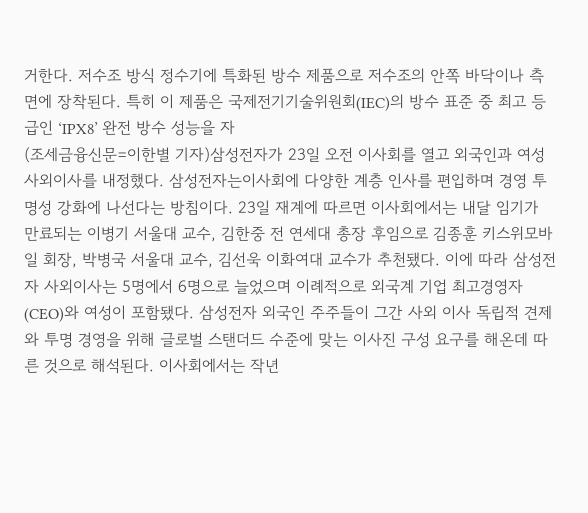거한다. 저수조 방식 정수기에 특화된 방수 제품으로 저수조의 안쪽 바닥이나 측면에 장착된다. 특히 이 제품은 국제전기기술위원회(IEC)의 방수 표준 중 최고 등급인 ‘IPX8’ 완전 방수 성능을 자
(조세금융신문=이한별 기자)삼성전자가 23일 오전 이사회를 열고 외국인과 여성 사외이사를 내정했다. 삼성전자는이사회에 다양한 계층 인사를 편입하며 경영 투명성 강화에 나선다는 방침이다. 23일 재계에 따르면 이사회에서는 내달 임기가 만료되는 이병기 서울대 교수, 김한중 전 연세대 총장 후임으로 김종훈 키스위모바일 회장, 박병국 서울대 교수, 김선욱 이화여대 교수가 추천됐다. 이에 따라 삼성전자 사외이사는 5명에서 6명으로 늘었으며 이례적으로 외국계 기업 최고경영자(CEO)와 여성이 포함됐다. 삼성전자 외국인 주주들이 그간 사외 이사 독립적 견제와 투명 경영을 위해 글로벌 스탠더드 수준에 맞는 이사진 구성 요구를 해온데 따른 것으로 해석된다. 이사회에서는 작년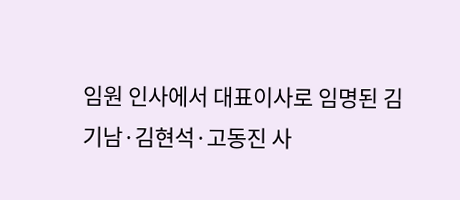임원 인사에서 대표이사로 임명된 김기남·김현석·고동진 사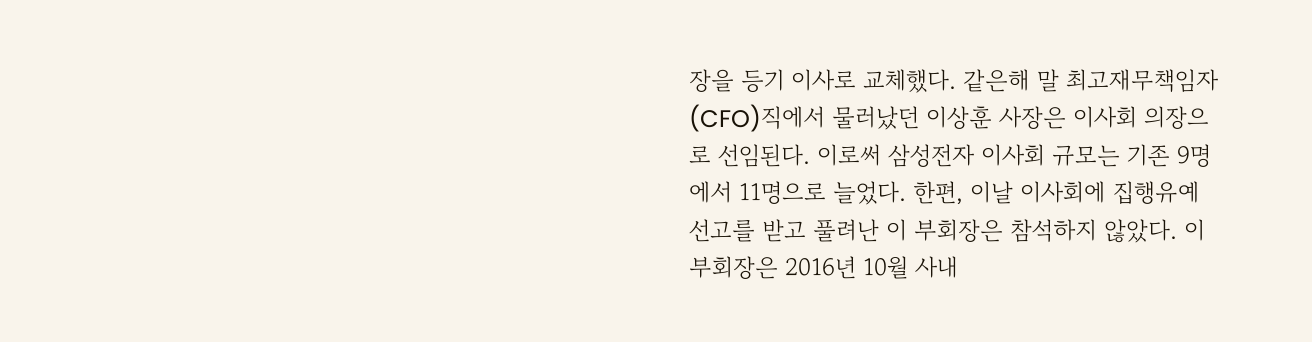장을 등기 이사로 교체했다. 같은해 말 최고재무책임자(CFO)직에서 물러났던 이상훈 사장은 이사회 의장으로 선임된다. 이로써 삼성전자 이사회 규모는 기존 9명에서 11명으로 늘었다. 한편, 이날 이사회에 집행유예 선고를 받고 풀려난 이 부회장은 참석하지 않았다. 이 부회장은 2016년 10월 사내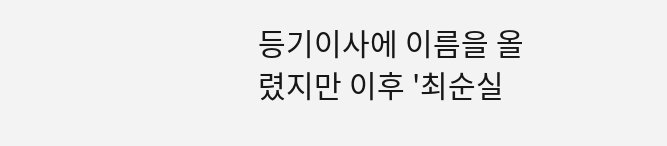등기이사에 이름을 올렸지만 이후 '최순실